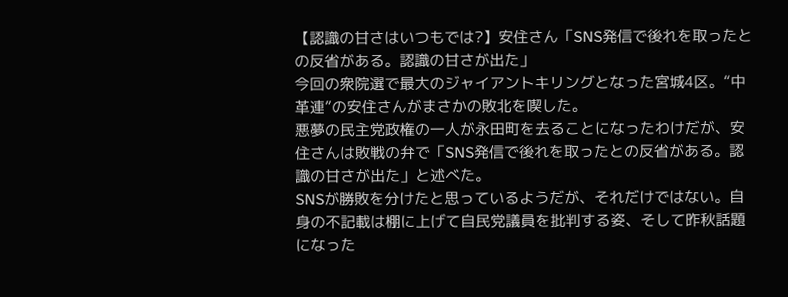【認識の甘さはいつもでは?】安住さん「SNS発信で後れを取ったとの反省がある。認識の甘さが出た」
今回の衆院選で最大のジャイアントキリングとなった宮城4区。“中革連”の安住さんがまさかの敗北を喫した。
悪夢の民主党政権の一人が永田町を去ることになったわけだが、安住さんは敗戦の弁で「SNS発信で後れを取ったとの反省がある。認識の甘さが出た」と述べた。
SNSが勝敗を分けたと思っているようだが、それだけではない。自身の不記載は棚に上げて自民党議員を批判する姿、そして昨秋話題になった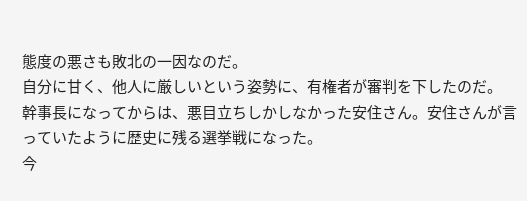態度の悪さも敗北の一因なのだ。
自分に甘く、他人に厳しいという姿勢に、有権者が審判を下したのだ。
幹事長になってからは、悪目立ちしかしなかった安住さん。安住さんが言っていたように歴史に残る選挙戦になった。
今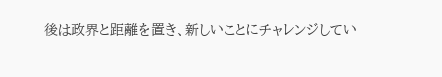後は政界と距離を置き、新しいことにチャレンジしてい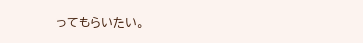ってもらいたい。